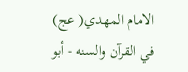الامام المهدي( عج) في القرآن والسنه - أبو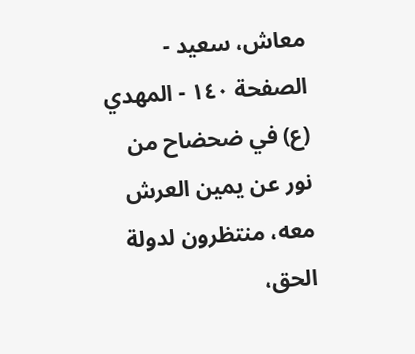معاش، سعيد - الصفحة ١٤٠ - المهدي (ع) في ضحضاح من نور عن يمين العرش
معه، منتظرون لدولة الحق،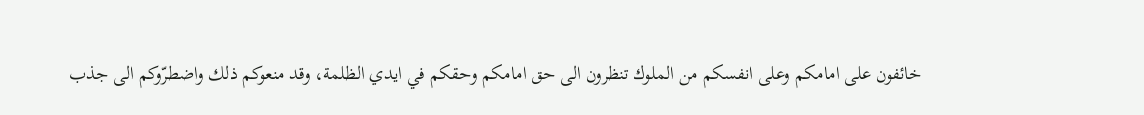خائفون على امامكم وعلى انفسكم من الملوك تنظرون الى حق امامكم وحقكم في ايدي الظلمة، وقد منعوكم ذلك واضطرّوكم الى جذب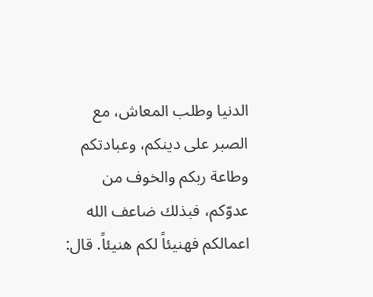الدنيا وطلب المعاش، مع الصبر على دينكم، وعبادتكم وطاعة ربكم والخوف من عدوّكم، فبذلك ضاعف الله اعمالكم فهنيئاً لكم هنيئاً. قال: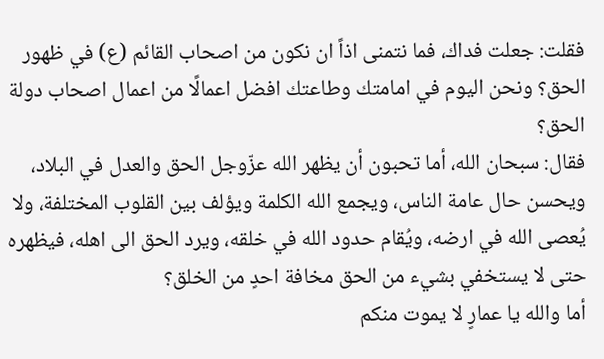فقلت: جعلت فداك، فما نتمنى اذاً ان نكون من اصحاب القائم (ع) في ظهور الحق؟ ونحن اليوم في امامتك وطاعتك افضل اعمالًا من اعمال اصحاب دولة الحق؟
فقال: سبحان الله، أما تحبون أن يظهر الله عزّوجل الحق والعدل في البلاد، ويحسن حال عامة الناس، ويجمع الله الكلمة ويؤلف بين القلوب المختلفة، ولا يُعصى الله في ارضه، ويُقام حدود الله في خلقه، ويرد الحق الى اهله، فيظهره حتى لا يستخفي بشيء من الحق مخافة احدٍ من الخلق؟
أما والله يا عمارٍ لا يموت منكم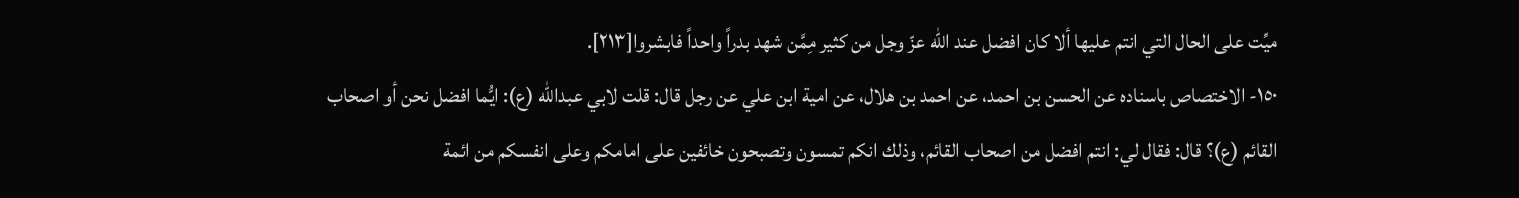ميِّت على الحال التي انتم عليها ألا كان افضل عند الله عزّ وجل من كثير مِمَّن شهد بدراً واحداً فابشروا[٢١٣].
١٥٠- الاختصاص باسناده عن الحسن بن احمد، عن احمد بن هلال، عن امية ابن علي عن رجل قال: قلت لابي عبدالله (ع): ايُّما افضل نحن أو اصحاب القائم (ع)؟ قال: فقال لي: انتم افضل من اصحاب القائم، وذلك انكم تمسون وتصبحون خائفين على امامكم وعلى انفسكم من ائمة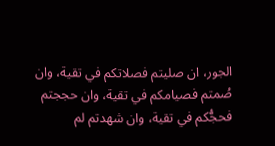الجور، ان صليتم فصلاتكم في تقية، وان صُمتم فصيامكم في تقية، وان حججتم فحجُّكم في تقية، وان شهدتم لم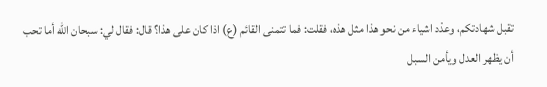تقبل شهادتكم، وعدْد اشياء من نحو هذا مثل هذه، فقلت: فما تتمنى القائم (ع) اذا كان على هذا؟ قال: فقال لي: سبحان الله أما تحب أن يظهر العدل ويأمن السبل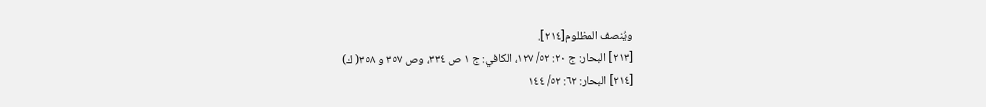ويُنصف المظلوم[٢١٤].
[٢١٣] البحار: ج ٢٠: ٥٢/ ١٢٧، الكافي: ج ١ ص ٣٣٤، وص ٣٥٧ و ٣٥٨( ك)
[٢١٤] البحار: ٦٢: ٥٢/ ١٤٤